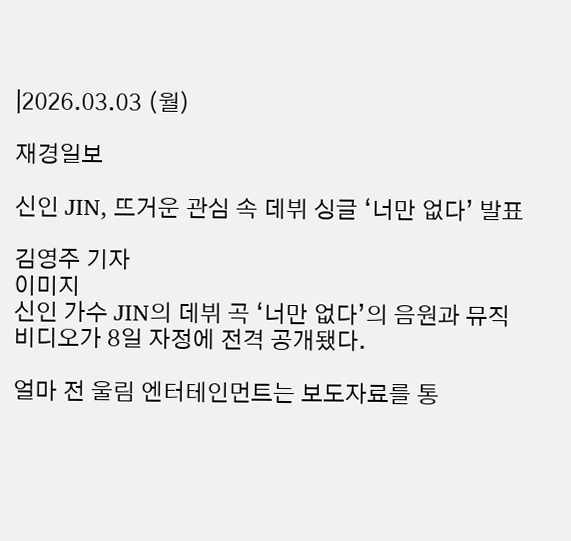|2026.03.03 (월)

재경일보

신인 JIN, 뜨거운 관심 속 데뷔 싱글 ‘너만 없다’ 발표

김영주 기자
이미지
신인 가수 JIN의 데뷔 곡 ‘너만 없다’의 음원과 뮤직비디오가 8일 자정에 전격 공개됐다.

얼마 전 울림 엔터테인먼트는 보도자료를 통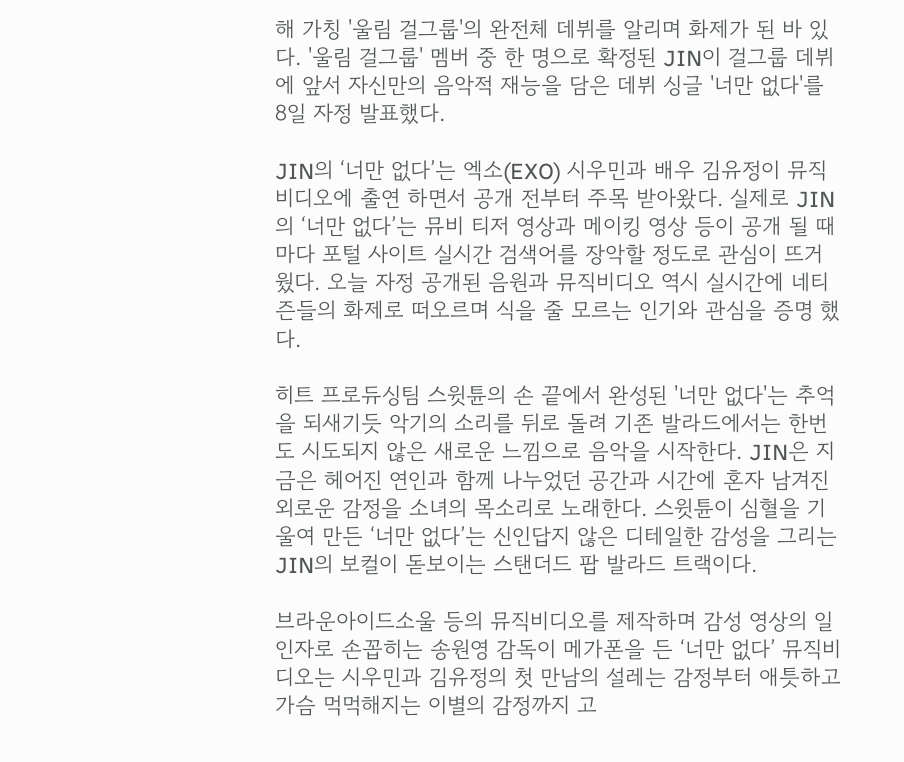해 가칭 '울림 걸그룹'의 완전체 데뷔를 알리며 화제가 된 바 있다. '울림 걸그룹' 멤버 중 한 명으로 확정된 JIN이 걸그룹 데뷔에 앞서 자신만의 음악적 재능을 담은 데뷔 싱글 '너만 없다'를 8일 자정 발표했다.

JIN의 ‘너만 없다’는 엑소(EXO) 시우민과 배우 김유정이 뮤직비디오에 출연 하면서 공개 전부터 주목 받아왔다. 실제로 JIN의 ‘너만 없다’는 뮤비 티저 영상과 메이킹 영상 등이 공개 될 때마다 포털 사이트 실시간 검색어를 장악할 정도로 관심이 뜨거웠다. 오늘 자정 공개된 음원과 뮤직비디오 역시 실시간에 네티즌들의 화제로 떠오르며 식을 줄 모르는 인기와 관심을 증명 했다.

히트 프로듀싱팀 스윗튠의 손 끝에서 완성된 '너만 없다'는 추억을 되새기듯 악기의 소리를 뒤로 돌려 기존 발라드에서는 한번도 시도되지 않은 새로운 느낌으로 음악을 시작한다. JIN은 지금은 헤어진 연인과 함께 나누었던 공간과 시간에 혼자 남겨진 외로운 감정을 소녀의 목소리로 노래한다. 스윗튠이 심혈을 기울여 만든 ‘너만 없다’는 신인답지 않은 디테일한 감성을 그리는 JIN의 보컬이 돋보이는 스탠더드 팝 발라드 트랙이다.

브라운아이드소울 등의 뮤직비디오를 제작하며 감성 영상의 일인자로 손꼽히는 송원영 감독이 메가폰을 든 ‘너만 없다’ 뮤직비디오는 시우민과 김유정의 첫 만남의 설레는 감정부터 애틋하고 가슴 먹먹해지는 이별의 감정까지 고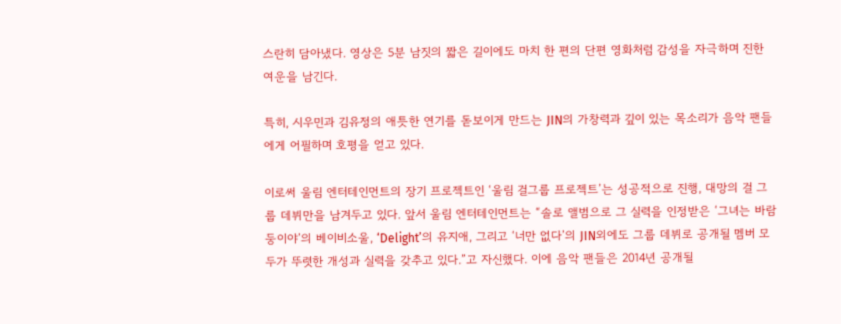스란히 담아냈다. 영상은 5분 남짓의 짧은 길이에도 마치 한 편의 단편 영화처럼 감성을 자극하며 진한 여운을 남긴다.

특히, 시우민과 김유정의 애틋한 연기를 돋보이게 만드는 JIN의 가창력과 깊이 있는 목소리가 음악 팬들에게 어필하며 호평을 얻고 있다.

이로써 울림 엔터테인먼트의 장기 프로젝트인 ‘울림 걸그룹 프로젝트’는 성공적으로 진행, 대망의 걸 그룹 데뷔만을 남겨두고 있다. 앞서 울림 엔터테인먼트는 “솔로 앨범으로 그 실력을 인정받은 ‘그녀는 바람둥이야’의 베이비소울, ‘Delight’의 유지애, 그리고 ‘너만 없다’의 JIN외에도 그룹 데뷔로 공개될 멤버 모두가 뚜렷한 개성과 실력을 갖추고 있다.”고 자신했다. 이에 음악 팬들은 2014년 공개될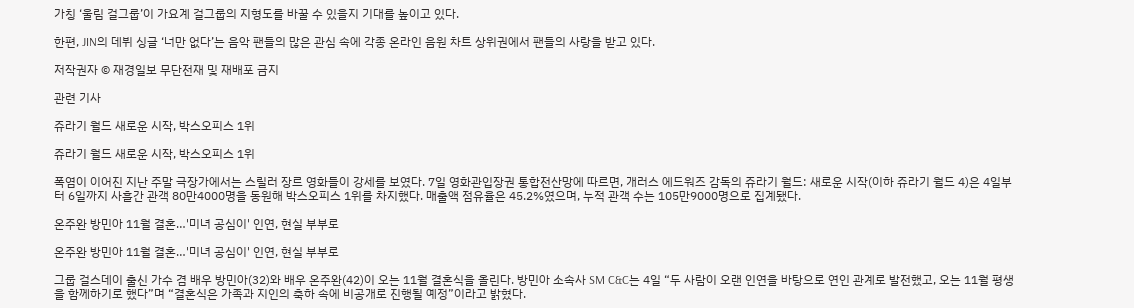가칭 ‘울림 걸그룹’이 가요계 걸그룹의 지형도를 바꿀 수 있을지 기대를 높이고 있다.

한편, JIN의 데뷔 싱글 ‘너만 없다’는 음악 팬들의 많은 관심 속에 각종 온라인 음원 차트 상위권에서 팬들의 사랑을 받고 있다.

저작권자 © 재경일보 무단전재 및 재배포 금지

관련 기사

쥬라기 월드 새로운 시작, 박스오피스 1위

쥬라기 월드 새로운 시작, 박스오피스 1위

폭염이 이어진 지난 주말 극장가에서는 스릴러 장르 영화들이 강세를 보였다. 7일 영화관입장권 통합전산망에 따르면, 개러스 에드워즈 감독의 쥬라기 월드: 새로운 시작(이하 쥬라기 월드 4)은 4일부터 6일까지 사흘간 관객 80만4000명을 동원해 박스오피스 1위를 차지했다. 매출액 점유율은 45.2%였으며, 누적 관객 수는 105만9000명으로 집계됐다.

온주완 방민아 11월 결혼…'미녀 공심이' 인연, 현실 부부로

온주완 방민아 11월 결혼…'미녀 공심이' 인연, 현실 부부로

그룹 걸스데이 출신 가수 겸 배우 방민아(32)와 배우 온주완(42)이 오는 11월 결혼식을 올린다. 방민아 소속사 SM C&C는 4일 “두 사람이 오랜 인연을 바탕으로 연인 관계로 발전했고, 오는 11월 평생을 함께하기로 했다”며 “결혼식은 가족과 지인의 축하 속에 비공개로 진행될 예정”이라고 밝혔다.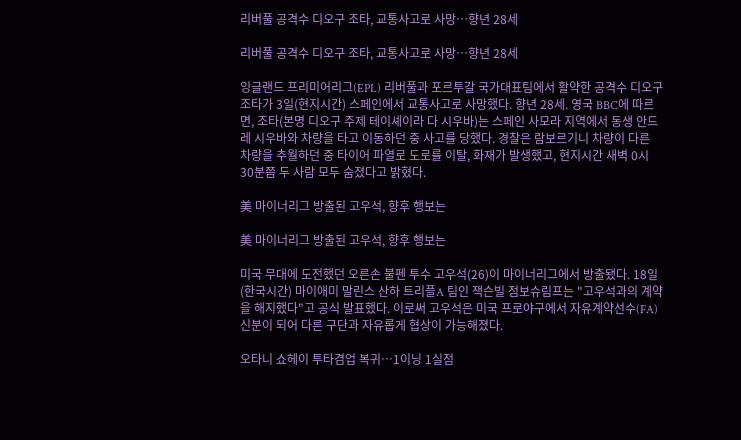리버풀 공격수 디오구 조타, 교통사고로 사망…향년 28세

리버풀 공격수 디오구 조타, 교통사고로 사망…향년 28세

잉글랜드 프리미어리그(EPL) 리버풀과 포르투갈 국가대표팀에서 활약한 공격수 디오구 조타가 3일(현지시간) 스페인에서 교통사고로 사망했다. 향년 28세. 영국 BBC에 따르면, 조타(본명 디오구 주제 테이셰이라 다 시우바)는 스페인 사모라 지역에서 동생 안드레 시우바와 차량을 타고 이동하던 중 사고를 당했다. 경찰은 람보르기니 차량이 다른 차량을 추월하던 중 타이어 파열로 도로를 이탈, 화재가 발생했고, 현지시간 새벽 0시 30분쯤 두 사람 모두 숨졌다고 밝혔다.

美 마이너리그 방출된 고우석, 향후 행보는

美 마이너리그 방출된 고우석, 향후 행보는

미국 무대에 도전했던 오른손 불펜 투수 고우석(26)이 마이너리그에서 방출됐다. 18일(한국시간) 마이애미 말린스 산하 트리플A 팀인 잭슨빌 점보슈림프는 "고우석과의 계약을 해지했다"고 공식 발표했다. 이로써 고우석은 미국 프로야구에서 자유계약선수(FA) 신분이 되어 다른 구단과 자유롭게 협상이 가능해졌다.

오타니 쇼헤이 투타겸업 복귀…1이닝 1실점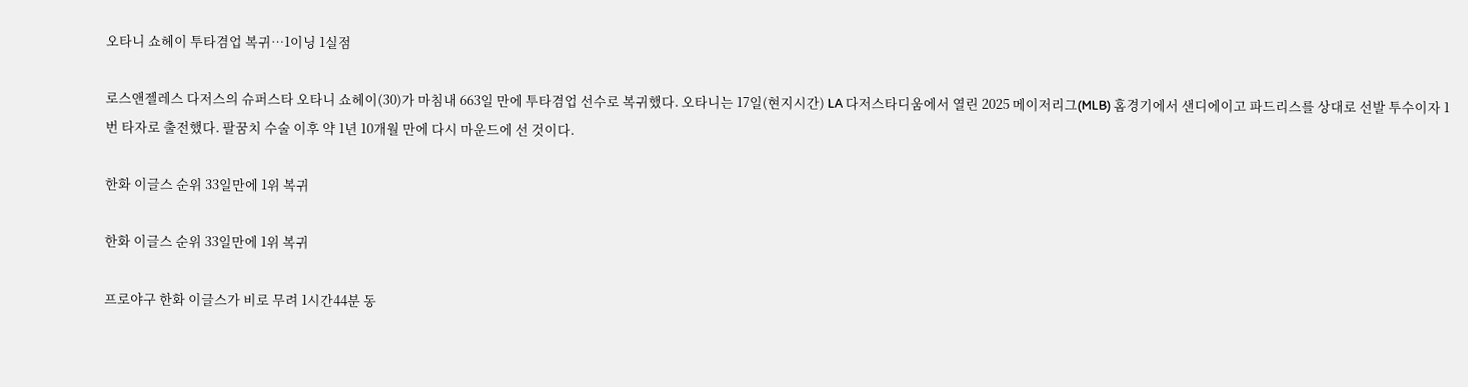오타니 쇼헤이 투타겸업 복귀…1이닝 1실점

로스앤젤레스 다저스의 슈퍼스타 오타니 쇼헤이(30)가 마침내 663일 만에 투타겸업 선수로 복귀했다. 오타니는 17일(현지시간) LA 다저스타디움에서 열린 2025 메이저리그(MLB) 홈경기에서 샌디에이고 파드리스를 상대로 선발 투수이자 1번 타자로 출전했다. 팔꿈치 수술 이후 약 1년 10개월 만에 다시 마운드에 선 것이다.

한화 이글스 순위 33일만에 1위 복귀

한화 이글스 순위 33일만에 1위 복귀

프로야구 한화 이글스가 비로 무려 1시간44분 동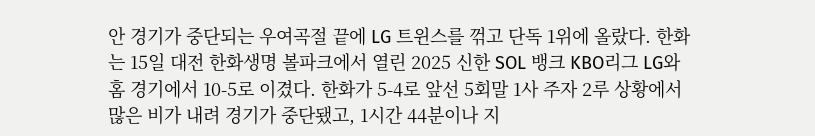안 경기가 중단되는 우여곡절 끝에 LG 트윈스를 꺾고 단독 1위에 올랐다. 한화는 15일 대전 한화생명 볼파크에서 열린 2025 신한 SOL 뱅크 KBO리그 LG와 홈 경기에서 10-5로 이겼다. 한화가 5-4로 앞선 5회말 1사 주자 2루 상황에서 많은 비가 내려 경기가 중단됐고, 1시간 44분이나 지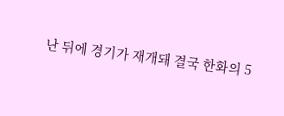난 뒤에 경기가 재개돼 결국 한화의 5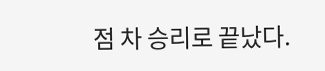점 차 승리로 끝났다.